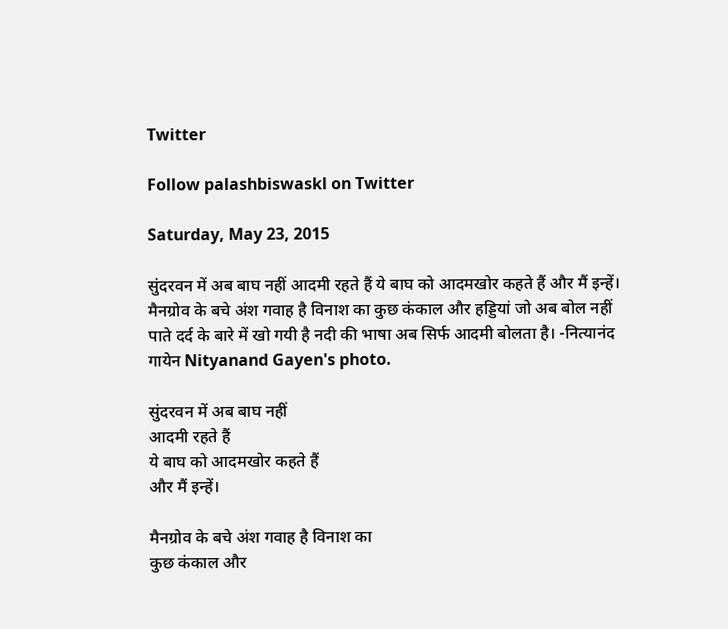Twitter

Follow palashbiswaskl on Twitter

Saturday, May 23, 2015

सुंदरवन में अब बाघ नहीं आदमी रहते हैं ये बाघ को आदमखोर कहते हैं और मैं इन्हें। मैनग्रोव के बचे अंश गवाह है विनाश का कुछ कंकाल और हड्डियां जो अब बोल नहीं पाते दर्द के बारे में खो गयी है नदी की भाषा अब सिर्फ आदमी बोलता है। -नित्यानंद गायेन Nityanand Gayen's photo.

सुंदरवन में अब बाघ नहीं
आदमी रहते हैं
ये बाघ को आदमखोर कहते हैं
और मैं इन्हें।

मैनग्रोव के बचे अंश गवाह है विनाश का
कुछ कंकाल और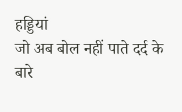हड्डियां
जो अब बोल नहीं पाते दर्द के बारे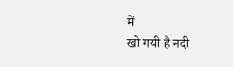में
खो गयी है नदी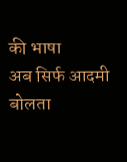की भाषा
अब सिर्फ आदमी बोलता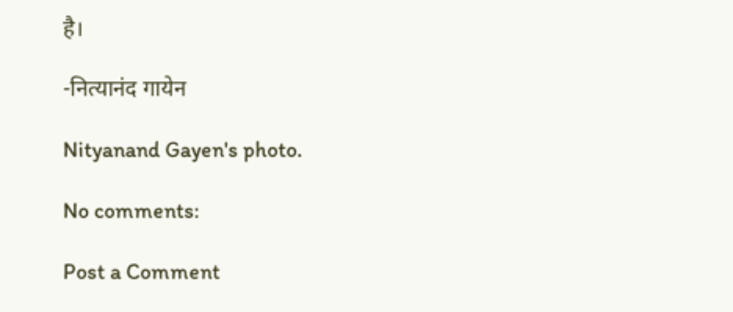है।

-नित्यानंद गायेन

Nityanand Gayen's photo.

No comments:

Post a Comment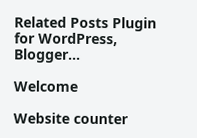Related Posts Plugin for WordPress, Blogger...

Welcome

Website counter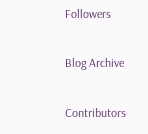Followers

Blog Archive

Contributors